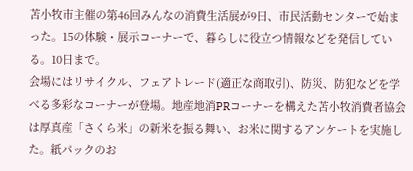苫小牧市主催の第46回みんなの消費生活展が9日、市民活動センターで始まった。15の体験・展示コーナーで、暮らしに役立つ情報などを発信している。10日まで。
会場にはリサイクル、フェアトレード(適正な商取引)、防災、防犯などを学べる多彩なコーナーが登場。地産地消PRコーナーを構えた苫小牧消費者協会は厚真産「さくら米」の新米を振る舞い、お米に関するアンケートを実施した。紙パックのお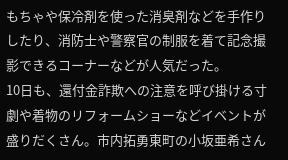もちゃや保冷剤を使った消臭剤などを手作りしたり、消防士や警察官の制服を着て記念撮影できるコーナーなどが人気だった。
10日も、還付金詐欺への注意を呼び掛ける寸劇や着物のリフォームショーなどイベントが盛りだくさん。市内拓勇東町の小坂亜希さん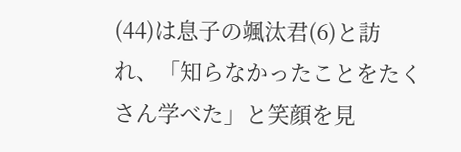(44)は息子の颯汰君(6)と訪れ、「知らなかったことをたくさん学べた」と笑顔を見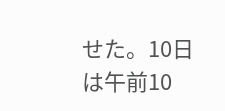せた。10日は午前10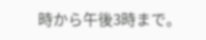時から午後3時まで。